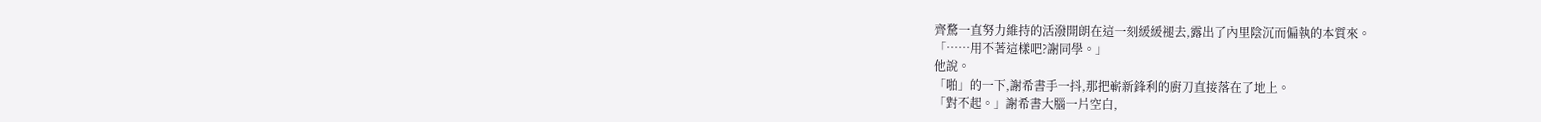齊騖一直努力維持的活潑開朗在這一刻緩緩褪去,露出了內里陰沉而偏執的本質來。
「……用不著這樣吧?謝同學。」
他說。
「啪」的一下,謝希書手一抖,那把嶄新鋒利的廚刀直接落在了地上。
「對不起。」謝希書大腦一片空白,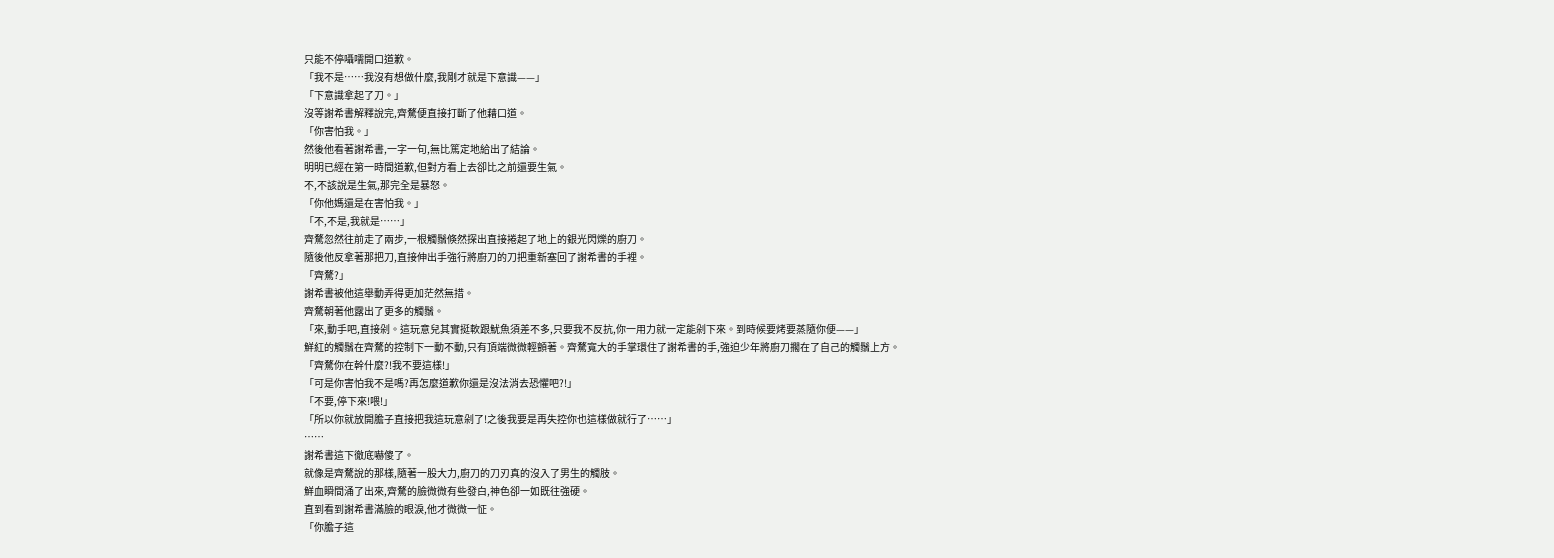只能不停囁嚅開口道歉。
「我不是……我沒有想做什麼,我剛才就是下意識——」
「下意識拿起了刀。」
沒等謝希書解釋說完,齊騖便直接打斷了他藉口道。
「你害怕我。」
然後他看著謝希書,一字一句,無比篤定地給出了結論。
明明已經在第一時間道歉,但對方看上去卻比之前還要生氣。
不,不該說是生氣,那完全是暴怒。
「你他媽還是在害怕我。」
「不,不是,我就是……」
齊騖忽然往前走了兩步,一根觸鬚倏然探出直接捲起了地上的銀光閃爍的廚刀。
隨後他反拿著那把刀,直接伸出手強行將廚刀的刀把重新塞回了謝希書的手裡。
「齊騖?」
謝希書被他這舉動弄得更加茫然無措。
齊騖朝著他露出了更多的觸鬚。
「來,動手吧,直接剁。這玩意兒其實挺軟跟魷魚須差不多,只要我不反抗,你一用力就一定能剁下來。到時候要烤要蒸隨你便——」
鮮紅的觸鬚在齊騖的控制下一動不動,只有頂端微微輕顫著。齊騖寬大的手掌環住了謝希書的手,強迫少年將廚刀擱在了自己的觸鬚上方。
「齊騖你在幹什麼?!我不要這樣!」
「可是你害怕我不是嗎?再怎麼道歉你還是沒法消去恐懼吧?!」
「不要,停下來!喂!」
「所以你就放開膽子直接把我這玩意剁了!之後我要是再失控你也這樣做就行了……」
……
謝希書這下徹底嚇傻了。
就像是齊騖說的那樣,隨著一股大力,廚刀的刀刃真的沒入了男生的觸肢。
鮮血瞬間涌了出來,齊騖的臉微微有些發白,神色卻一如既往強硬。
直到看到謝希書滿臉的眼淚,他才微微一怔。
「你膽子這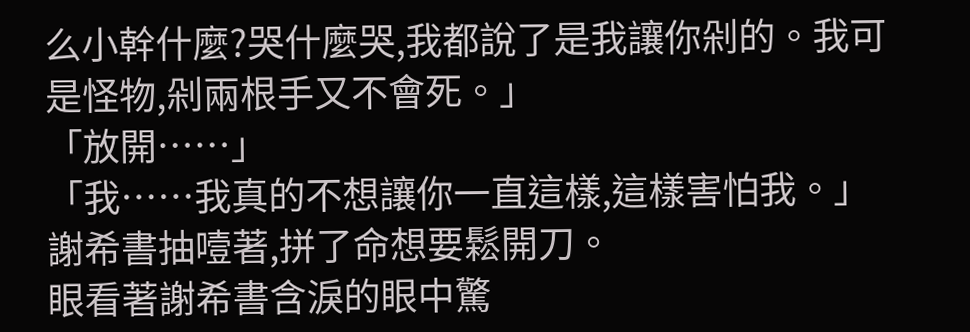么小幹什麼?哭什麼哭,我都說了是我讓你剁的。我可是怪物,剁兩根手又不會死。」
「放開……」
「我……我真的不想讓你一直這樣,這樣害怕我。」
謝希書抽噎著,拼了命想要鬆開刀。
眼看著謝希書含淚的眼中驚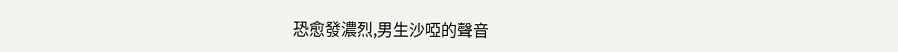恐愈發濃烈,男生沙啞的聲音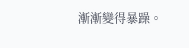漸漸變得暴躁。